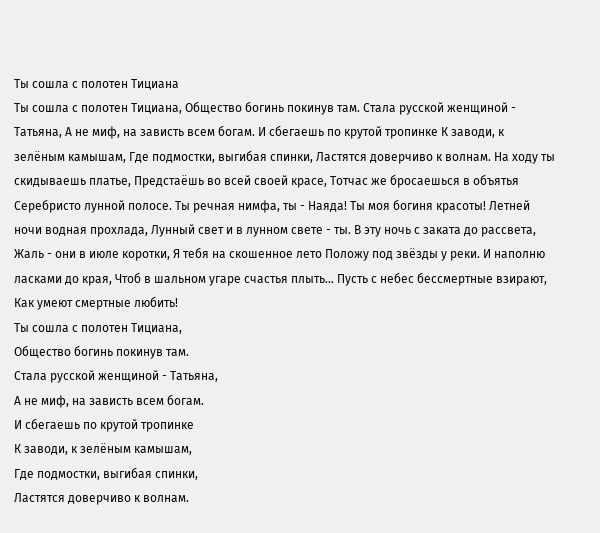Ты сошла с полотен Тициана
Ты сошла с полотен Тициана, Общество богинь покинув там. Стала русской женщиной - Татьяна, А не миф, на зависть всем богам. И сбегаешь по крутой тропинке К заводи, к зелёным камышам, Где подмостки, выгибая спинки, Ластятся доверчиво к волнам. На ходу ты скидываешь платье, Предстаёшь во всей своей красе, Тотчас же бросаешься в объятья Серебристо лунной полосе. Ты речная нимфа, ты - Наяда! Ты моя богиня красоты! Летней ночи водная прохлада, Лунный свет и в лунном свете - ты. В эту ночь с заката до рассвета, Жаль - они в июле коротки, Я тебя на скошенное лето Положу под звёзды у реки. И наполню ласками до края, Чтоб в шальном угаре счастья плыть… Пусть с небес бессмертные взирают, Как умеют смертные любить!
Ты сошла с полотен Тициана,
Общество богинь покинув там.
Стала русской женщиной - Татьяна,
А не миф, на зависть всем богам.
И сбегаешь по крутой тропинке
К заводи, к зелёным камышам,
Где подмостки, выгибая спинки,
Ластятся доверчиво к волнам.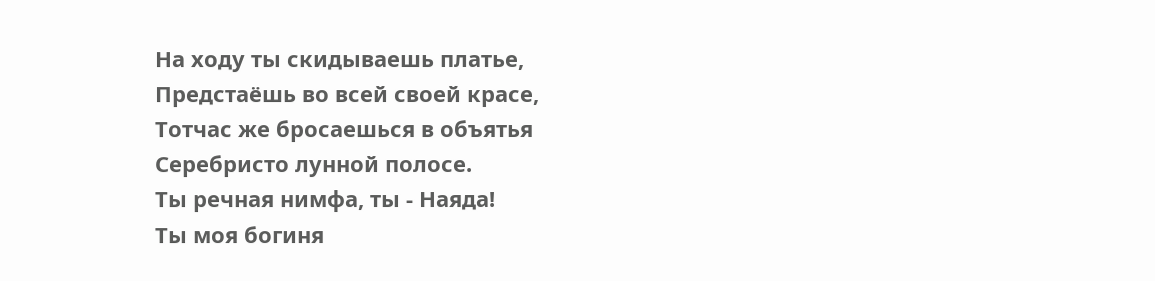На ходу ты скидываешь платье,
Предстаёшь во всей своей красе,
Тотчас же бросаешься в объятья
Серебристо лунной полосе.
Ты речная нимфа, ты - Наяда!
Ты моя богиня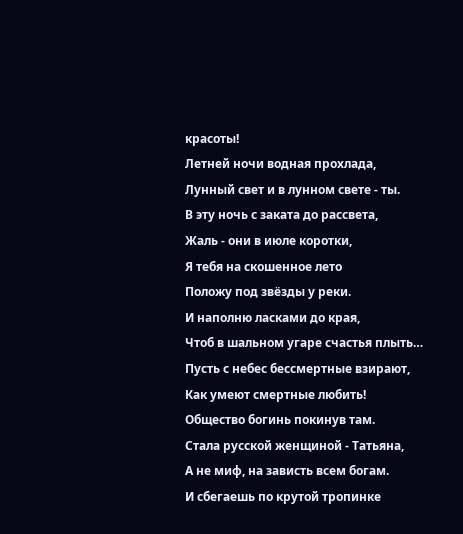красоты!
Летней ночи водная прохлада,
Лунный свет и в лунном свете - ты.
В эту ночь с заката до рассвета,
Жаль - они в июле коротки,
Я тебя на скошенное лето
Положу под звёзды у реки.
И наполню ласками до края,
Чтоб в шальном угаре счастья плыть…
Пусть с небес бессмертные взирают,
Как умеют смертные любить!
Общество богинь покинув там.
Стала русской женщиной - Татьяна,
А не миф, на зависть всем богам.
И сбегаешь по крутой тропинке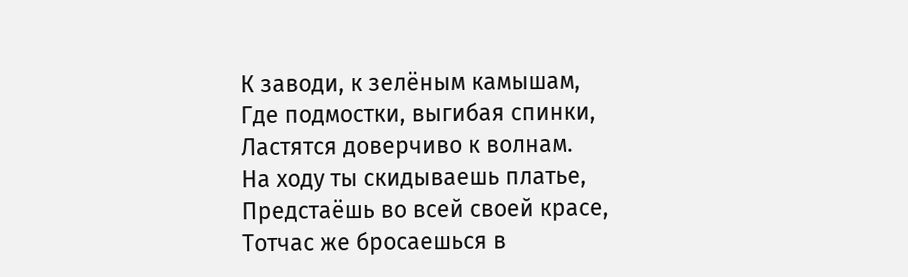К заводи, к зелёным камышам,
Где подмостки, выгибая спинки,
Ластятся доверчиво к волнам.
На ходу ты скидываешь платье,
Предстаёшь во всей своей красе,
Тотчас же бросаешься в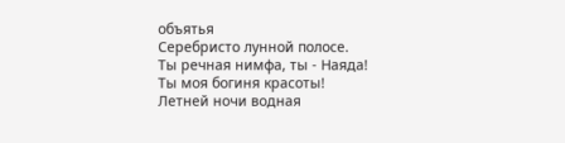объятья
Серебристо лунной полосе.
Ты речная нимфа, ты - Наяда!
Ты моя богиня красоты!
Летней ночи водная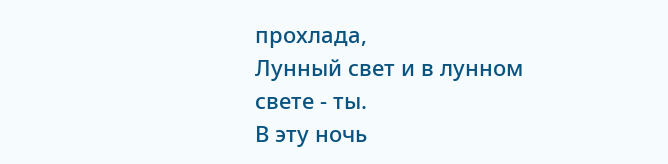прохлада,
Лунный свет и в лунном свете - ты.
В эту ночь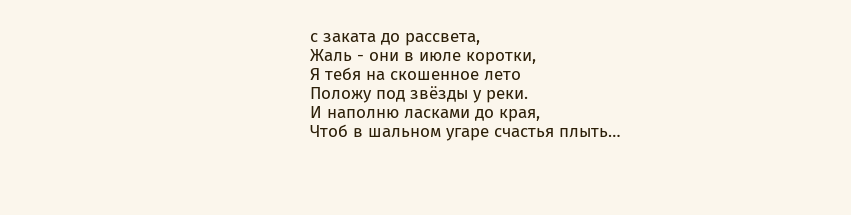с заката до рассвета,
Жаль - они в июле коротки,
Я тебя на скошенное лето
Положу под звёзды у реки.
И наполню ласками до края,
Чтоб в шальном угаре счастья плыть…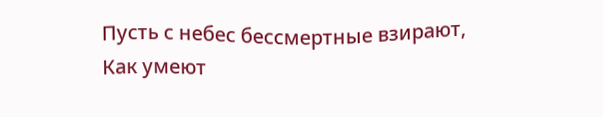Пусть с небес бессмертные взирают,
Как умеют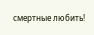смертные любить!